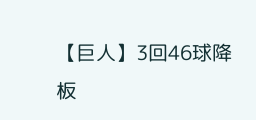【巨人】3回46球降板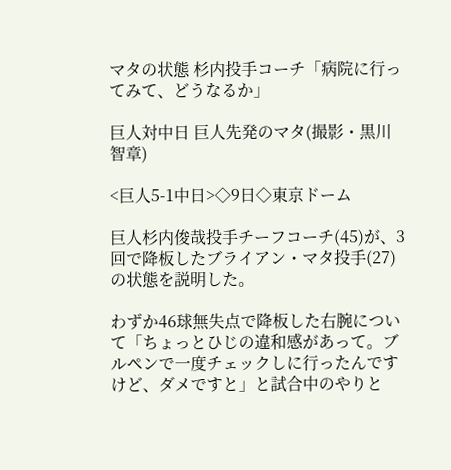マタの状態 杉内投手コーチ「病院に行ってみて、どうなるか」

巨人対中日 巨人先発のマタ(撮影・黒川智章)

<巨人5-1中日>◇9日◇東京ドーム

巨人杉内俊哉投手チーフコーチ(45)が、3回で降板したブライアン・マタ投手(27)の状態を説明した。

わずか46球無失点で降板した右腕について「ちょっとひじの違和感があって。ブルペンで一度チェックしに行ったんですけど、ダメですと」と試合中のやりと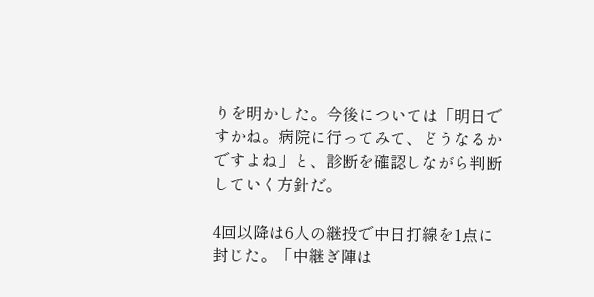りを明かした。今後については「明日ですかね。病院に行ってみて、どうなるかですよね」と、診断を確認しながら判断していく方針だ。

4回以降は6人の継投で中日打線を1点に封じた。「中継ぎ陣は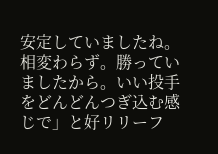安定していましたね。相変わらず。勝っていましたから。いい投手をどんどんつぎ込む感じで」と好リリーフ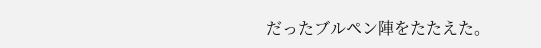だったブルペン陣をたたえた。